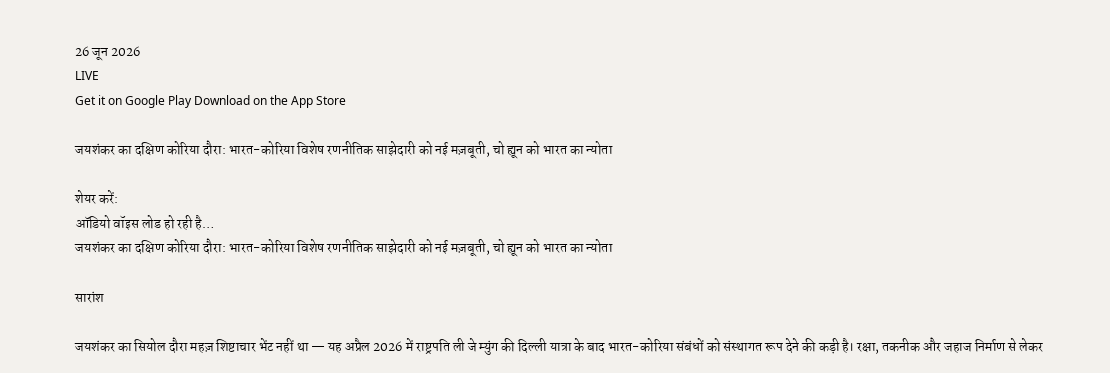26 जून 2026
LIVE
Get it on Google Play Download on the App Store

जयशंकर का दक्षिण कोरिया दौरा: भारत-कोरिया विशेष रणनीतिक साझेदारी को नई मज़बूती, चो ह्यून को भारत का न्योता

शेयर करें:
ऑडियो वॉइस लोड हो रही है…
जयशंकर का दक्षिण कोरिया दौरा: भारत-कोरिया विशेष रणनीतिक साझेदारी को नई मज़बूती, चो ह्यून को भारत का न्योता

सारांश

जयशंकर का सियोल दौरा महज़ शिष्टाचार भेंट नहीं था — यह अप्रैल 2026 में राष्ट्रपति ली जे म्युंग की दिल्ली यात्रा के बाद भारत-कोरिया संबंधों को संस्थागत रूप देने की कड़ी है। रक्षा, तकनीक और जहाज निर्माण से लेकर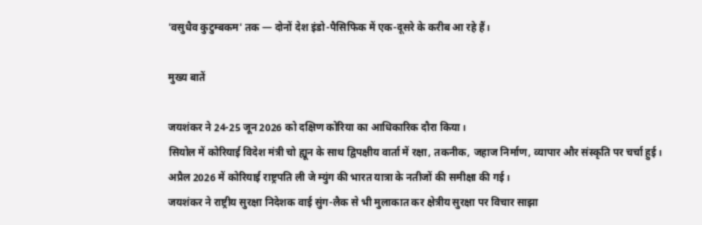'वसुधैव कुटुम्बकम' तक — दोनों देश इंडो-पैसिफिक में एक-दूसरे के करीब आ रहे हैं।

मुख्य बातें

जयशंकर ने 24-25 जून 2026 को दक्षिण कोरिया का आधिकारिक दौरा किया।
सियोल में कोरियाई विदेश मंत्री चो ह्यून के साथ द्विपक्षीय वार्ता में रक्षा, तकनीक, जहाज निर्माण, व्यापार और संस्कृति पर चर्चा हुई।
अप्रैल 2026 में कोरियाई राष्ट्रपति ली जे म्युंग की भारत यात्रा के नतीजों की समीक्षा की गई।
जयशंकर ने राष्ट्रीय सुरक्षा निदेशक वाई सुंग-लैक से भी मुलाकात कर क्षेत्रीय सुरक्षा पर विचार साझा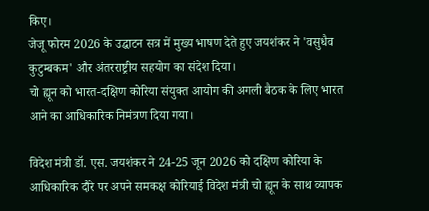किए।
जेजू फोरम 2026 के उद्घाटन सत्र में मुख्य भाषण देते हुए जयशंकर ने 'वसुधैव कुटुम्बकम' और अंतरराष्ट्रीय सहयोग का संदेश दिया।
चो ह्यून को भारत-दक्षिण कोरिया संयुक्त आयोग की अगली बैठक के लिए भारत आने का आधिकारिक निमंत्रण दिया गया।

विदेश मंत्री डॉ. एस. जयशंकर ने 24-25 जून 2026 को दक्षिण कोरिया के आधिकारिक दौरे पर अपने समकक्ष कोरियाई विदेश मंत्री चो ह्यून के साथ व्यापक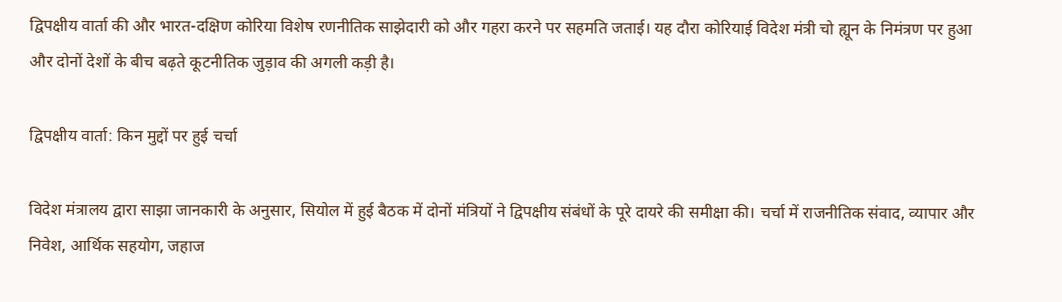द्विपक्षीय वार्ता की और भारत-दक्षिण कोरिया विशेष रणनीतिक साझेदारी को और गहरा करने पर सहमति जताई। यह दौरा कोरियाई विदेश मंत्री चो ह्यून के निमंत्रण पर हुआ और दोनों देशों के बीच बढ़ते कूटनीतिक जुड़ाव की अगली कड़ी है।

द्विपक्षीय वार्ता: किन मुद्दों पर हुई चर्चा

विदेश मंत्रालय द्वारा साझा जानकारी के अनुसार, सियोल में हुई बैठक में दोनों मंत्रियों ने द्विपक्षीय संबंधों के पूरे दायरे की समीक्षा की। चर्चा में राजनीतिक संवाद, व्यापार और निवेश, आर्थिक सहयोग, जहाज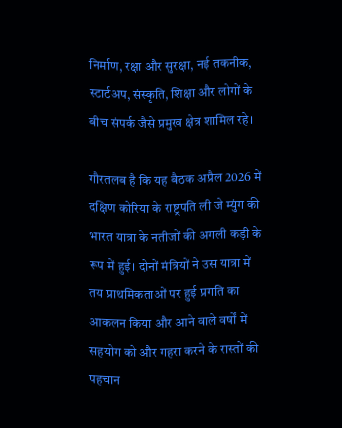निर्माण, रक्षा और सुरक्षा, नई तकनीक, स्टार्टअप, संस्कृति, शिक्षा और लोगों के बीच संपर्क जैसे प्रमुख क्षेत्र शामिल रहे।

गौरतलब है कि यह बैठक अप्रैल 2026 में दक्षिण कोरिया के राष्ट्रपति ली जे म्युंग की भारत यात्रा के नतीजों की अगली कड़ी के रूप में हुई। दोनों मंत्रियों ने उस यात्रा में तय प्राथमिकताओं पर हुई प्रगति का आकलन किया और आने वाले वर्षों में सहयोग को और गहरा करने के रास्तों की पहचान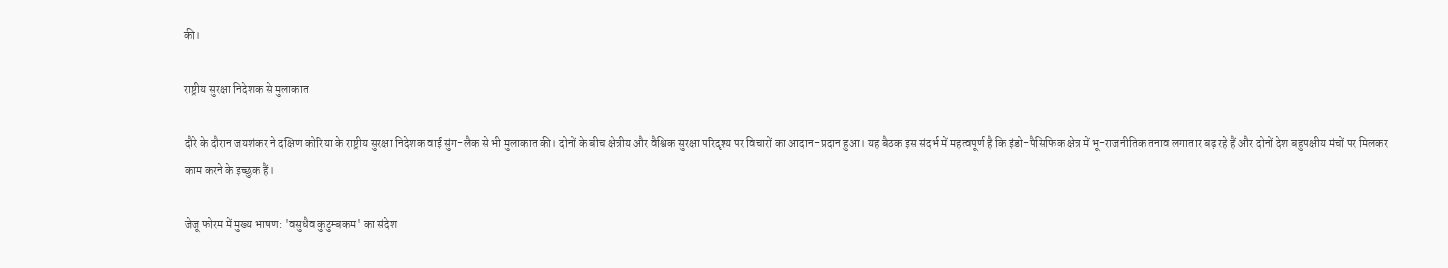की।

राष्ट्रीय सुरक्षा निदेशक से मुलाकात

दौरे के दौरान जयशंकर ने दक्षिण कोरिया के राष्ट्रीय सुरक्षा निदेशक वाई सुंग-लैक से भी मुलाकात की। दोनों के बीच क्षेत्रीय और वैश्विक सुरक्षा परिदृश्य पर विचारों का आदान-प्रदान हुआ। यह बैठक इस संदर्भ में महत्वपूर्ण है कि इंडो-पैसिफिक क्षेत्र में भू-राजनीतिक तनाव लगातार बढ़ रहे हैं और दोनों देश बहुपक्षीय मंचों पर मिलकर काम करने के इच्छुक हैं।

जेजू फोरम में मुख्य भाषण: 'वसुधैव कुटुम्बकम' का संदेश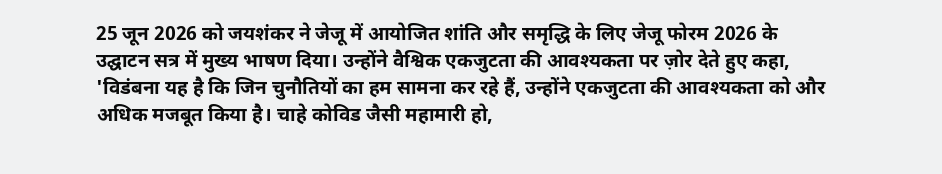25 जून 2026 को जयशंकर ने जेजू में आयोजित शांति और समृद्धि के लिए जेजू फोरम 2026 के उद्घाटन सत्र में मुख्य भाषण दिया। उन्होंने वैश्विक एकजुटता की आवश्यकता पर ज़ोर देते हुए कहा, 'विडंबना यह है कि जिन चुनौतियों का हम सामना कर रहे हैं, उन्होंने एकजुटता की आवश्यकता को और अधिक मजबूत किया है। चाहे कोविड जैसी महामारी हो,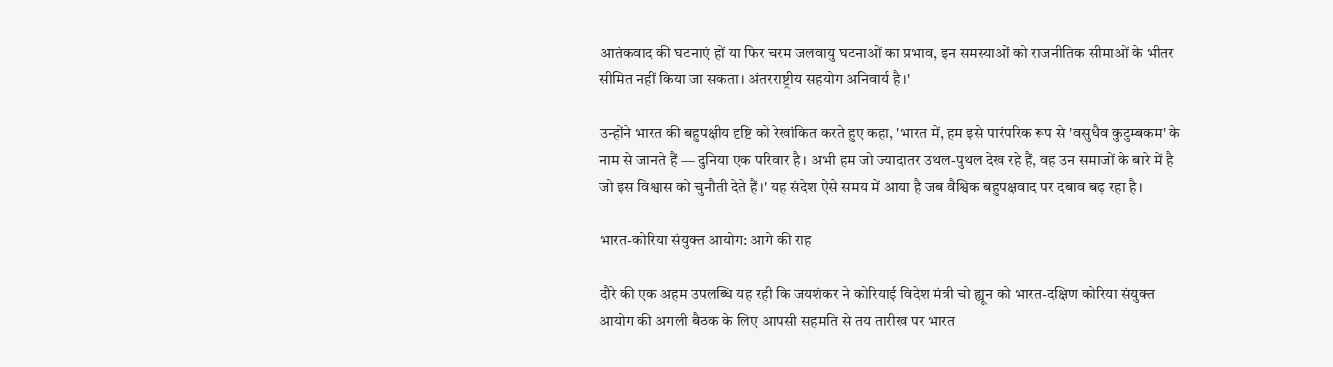आतंकवाद की घटनाएं हों या फिर चरम जलवायु घटनाओं का प्रभाव, इन समस्याओं को राजनीतिक सीमाओं के भीतर सीमित नहीं किया जा सकता। अंतरराष्ट्रीय सहयोग अनिवार्य है।'

उन्होंने भारत की बहुपक्षीय दृष्टि को रेखांकित करते हुए कहा, 'भारत में, हम इसे पारंपरिक रूप से 'वसुधैव कुटुम्बकम' के नाम से जानते हैं — दुनिया एक परिवार है। अभी हम जो ज्यादातर उथल-पुथल देख रहे हैं, वह उन समाजों के बारे में है जो इस विश्वास को चुनौती देते हैं।' यह संदेश ऐसे समय में आया है जब वैश्विक बहुपक्षवाद पर दबाव बढ़ रहा है।

भारत-कोरिया संयुक्त आयोग: आगे की राह

दौरे की एक अहम उपलब्धि यह रही कि जयशंकर ने कोरियाई विदेश मंत्री चो ह्यून को भारत-दक्षिण कोरिया संयुक्त आयोग की अगली बैठक के लिए आपसी सहमति से तय तारीख पर भारत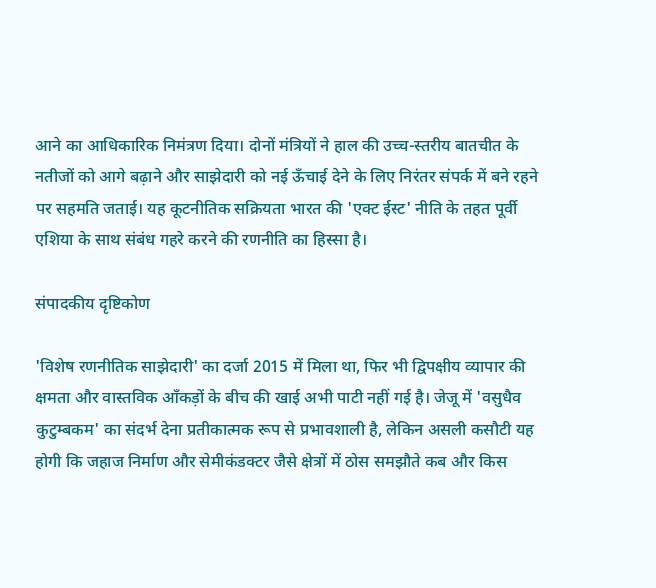आने का आधिकारिक निमंत्रण दिया। दोनों मंत्रियों ने हाल की उच्च-स्तरीय बातचीत के नतीजों को आगे बढ़ाने और साझेदारी को नई ऊँचाई देने के लिए निरंतर संपर्क में बने रहने पर सहमति जताई। यह कूटनीतिक सक्रियता भारत की 'एक्ट ईस्ट' नीति के तहत पूर्वी एशिया के साथ संबंध गहरे करने की रणनीति का हिस्सा है।

संपादकीय दृष्टिकोण

'विशेष रणनीतिक साझेदारी' का दर्जा 2015 में मिला था, फिर भी द्विपक्षीय व्यापार की क्षमता और वास्तविक आँकड़ों के बीच की खाई अभी पाटी नहीं गई है। जेजू में 'वसुधैव कुटुम्बकम' का संदर्भ देना प्रतीकात्मक रूप से प्रभावशाली है, लेकिन असली कसौटी यह होगी कि जहाज निर्माण और सेमीकंडक्टर जैसे क्षेत्रों में ठोस समझौते कब और किस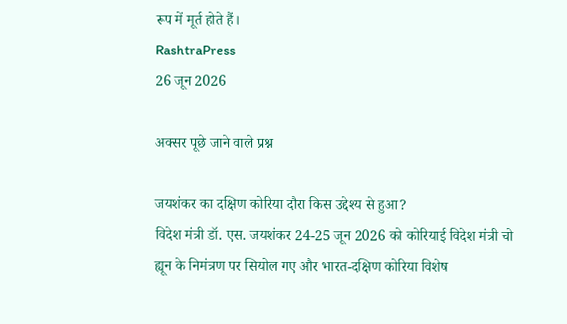रूप में मूर्त होते हैं।
RashtraPress
26 जून 2026

अक्सर पूछे जाने वाले प्रश्न

जयशंकर का दक्षिण कोरिया दौरा किस उद्देश्य से हुआ?
विदेश मंत्री डॉ. एस. जयशंकर 24-25 जून 2026 को कोरियाई विदेश मंत्री चो ह्यून के निमंत्रण पर सियोल गए और भारत-दक्षिण कोरिया विशेष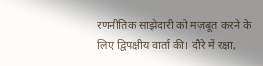रणनीतिक साझेदारी को मज़बूत करने के लिए द्विपक्षीय वार्ता की। दौरे में रक्षा,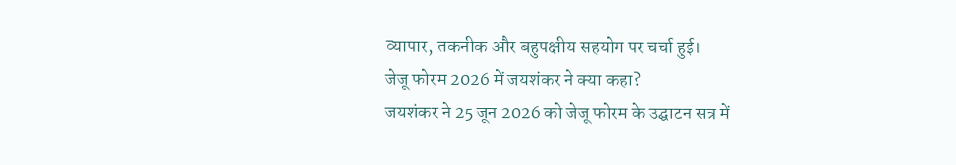व्यापार, तकनीक और बहुपक्षीय सहयोग पर चर्चा हुई।
जेजू फोरम 2026 में जयशंकर ने क्या कहा?
जयशंकर ने 25 जून 2026 को जेजू फोरम के उद्घाटन सत्र में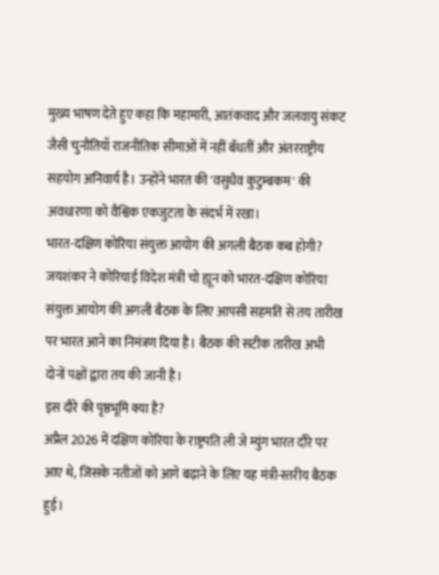मुख्य भाषण देते हुए कहा कि महामारी, आतंकवाद और जलवायु संकट जैसी चुनौतियाँ राजनीतिक सीमाओं में नहीं बँधतीं और अंतरराष्ट्रीय सहयोग अनिवार्य है। उन्होंने भारत की 'वसुधैव कुटुम्बकम' की अवधारणा को वैश्विक एकजुटता के संदर्भ में रखा।
भारत-दक्षिण कोरिया संयुक्त आयोग की अगली बैठक कब होगी?
जयशंकर ने कोरियाई विदेश मंत्री चो ह्यून को भारत-दक्षिण कोरिया संयुक्त आयोग की अगली बैठक के लिए आपसी सहमति से तय तारीख पर भारत आने का निमंत्रण दिया है। बैठक की सटीक तारीख अभी दोनों पक्षों द्वारा तय की जानी है।
इस दौरे की पृष्ठभूमि क्या है?
अप्रैल 2026 में दक्षिण कोरिया के राष्ट्रपति ली जे म्युंग भारत दौरे पर आए थे, जिसके नतीजों को आगे बढ़ाने के लिए यह मंत्री-स्तरीय बैठक हुई।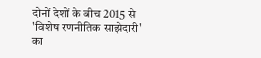दोनों देशों के बीच 2015 से 'विशेष रणनीतिक साझेदारी' का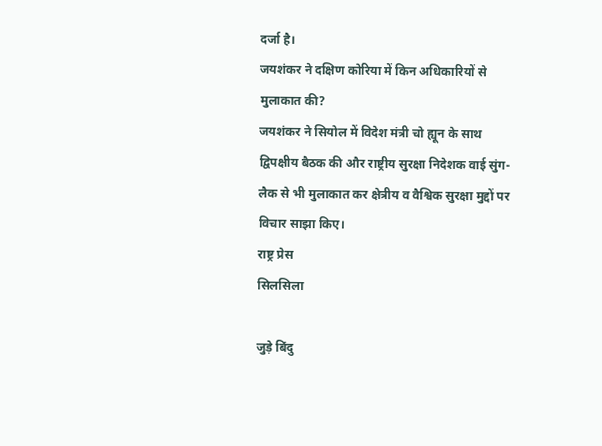दर्जा है।
जयशंकर ने दक्षिण कोरिया में किन अधिकारियों से मुलाकात की?
जयशंकर ने सियोल में विदेश मंत्री चो ह्यून के साथ द्विपक्षीय बैठक की और राष्ट्रीय सुरक्षा निदेशक वाई सुंग-लैक से भी मुलाकात कर क्षेत्रीय व वैश्विक सुरक्षा मुद्दों पर विचार साझा किए।
राष्ट्र प्रेस
सिलसिला

जुड़े बिंदु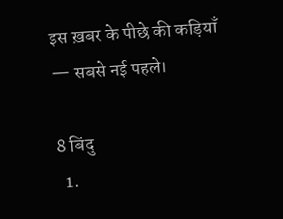इस ख़बर के पीछे की कड़ियाँ — सबसे नई पहले।

8 बिंदु
  1.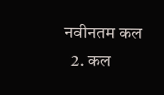नवीनतम कल
  2. कल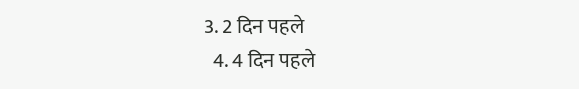3. 2 दिन पहले
  4. 4 दिन पहले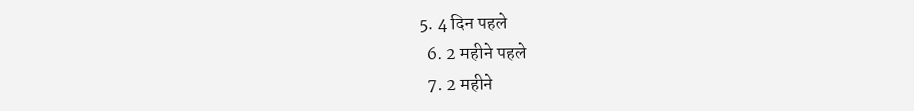5. 4 दिन पहले
  6. 2 महीने पहले
  7. 2 महीने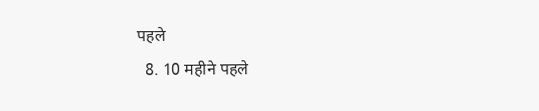पहले
  8. 10 महीने पहले